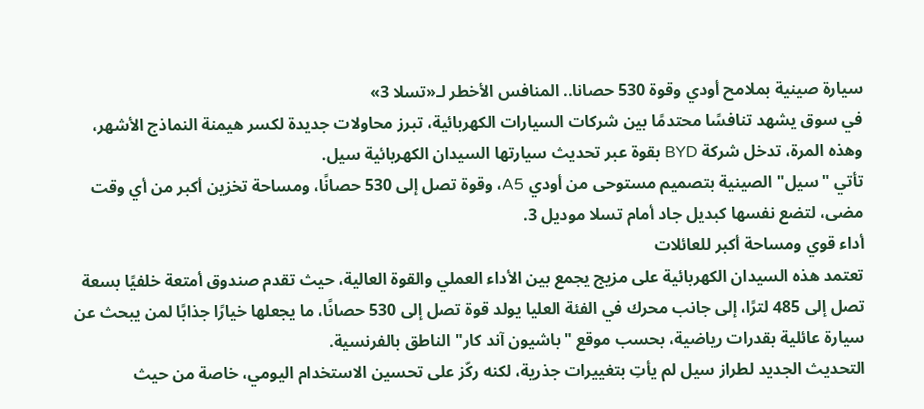سيارة صينية بملامح أودي وقوة 530 حصانا.. المنافس الأخطر لـ«تسلا 3»
في سوق يشهد تنافسًا محتدمًا بين شركات السيارات الكهربائية، تبرز محاولات جديدة لكسر هيمنة النماذج الأشهر، وهذه المرة، تدخل شركة BYD بقوة عبر تحديث سيارتها السيدان الكهربائية سيل.
تأتي "سيل" الصينية بتصميم مستوحى من أودي A5، وقوة تصل إلى 530 حصانًا، ومساحة تخزين أكبر من أي وقت مضى، لتضع نفسها كبديل جاد أمام تسلا موديل 3.
أداء قوي ومساحة أكبر للعائلات
تعتمد هذه السيدان الكهربائية على مزيج يجمع بين الأداء العملي والقوة العالية، حيث تقدم صندوق أمتعة خلفيًا بسعة تصل إلى 485 لترًا، إلى جانب محرك في الفئة العليا يولد قوة تصل إلى 530 حصانًا، ما يجعلها خيارًا جذابًا لمن يبحث عن سيارة عائلية بقدرات رياضية، بحسب موقع "باشيون آند كار" الناطق بالفرنسية.
التحديث الجديد لطراز سيل لم يأتِ بتغييرات جذرية، لكنه ركّز على تحسين الاستخدام اليومي، خاصة من حيث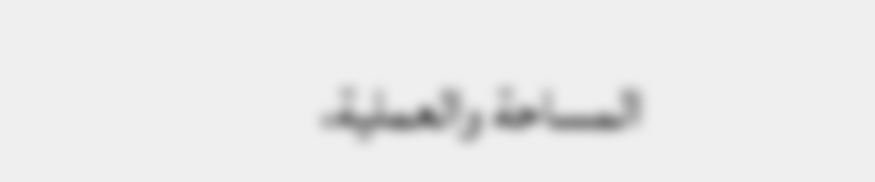المساحة والعملية،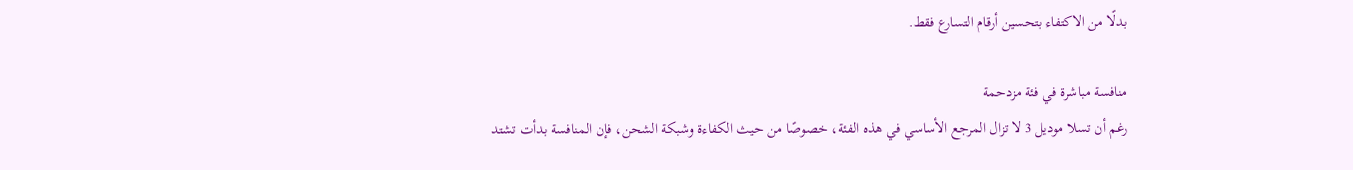بدلًا من الاكتفاء بتحسين أرقام التسارع فقط.

منافسة مباشرة في فئة مزدحمة
رغم أن تسلا موديل 3 لا تزال المرجع الأساسي في هذه الفئة، خصوصًا من حيث الكفاءة وشبكة الشحن، فإن المنافسة بدأت تشتد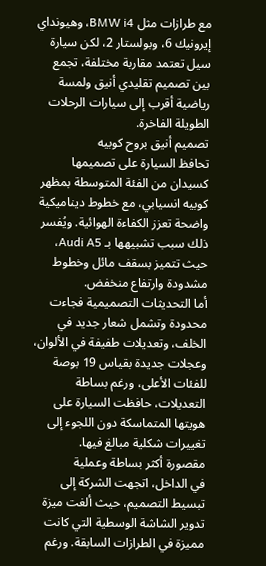مع طرازات مثل BMW i4، وهيونداي إيرونيك 6، وبولستار 2، لكن سيارة سيل تعتمد مقاربة مختلفة، تجمع بين تصميم تقليدي أنيق ولمسة رياضية أقرب إلى سيارات الرحلات الطويلة الفاخرة.
تصميم أنيق بروح كوبيه
تحافظ السيارة على تصميمها كسيدان من الفئة المتوسطة بمظهر كوبيه انسيابي، مع خطوط ديناميكية واضحة تعزز الكفاءة الهوائية. ويُفسر ذلك سبب تشبيهها بـ Audi A5، حيث تتميز بسقف مائل وخطوط مشدودة وارتفاع منخفض.
أما التحديثات التصميمية فجاءت محدودة وتشمل شعار جديد في الخلف، وتعديلات طفيفة في الألوان، وعجلات جديدة بقياس 19 بوصة للفئات الأعلى، ورغم بساطة التعديلات، حافظت السيارة على هويتها المتماسكة دون اللجوء إلى تغييرات شكلية مبالغ فيها.
مقصورة أكثر بساطة وعملية
في الداخل، اتجهت الشركة إلى تبسيط التصميم، حيث ألغت ميزة تدوير الشاشة الوسطية التي كانت مميزة في الطرازات السابقة. ورغم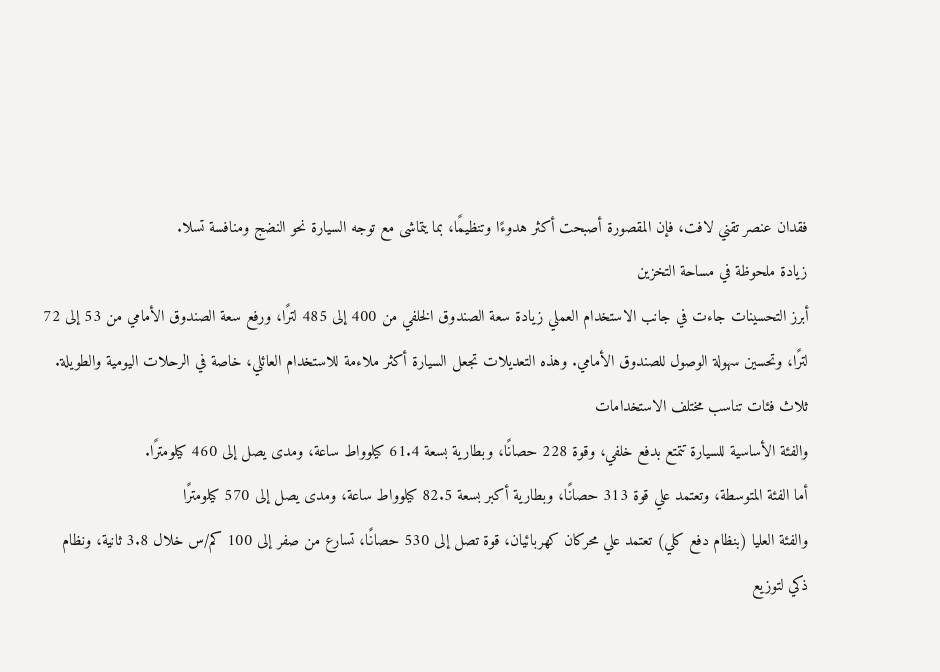فقدان عنصر تقني لافت، فإن المقصورة أصبحت أكثر هدوءًا وتنظيمًا، بما يتماشى مع توجه السيارة نحو النضج ومنافسة تسلا.
زيادة ملحوظة في مساحة التخزين
أبرز التحسينات جاءت في جانب الاستخدام العملي زيادة سعة الصندوق الخلفي من 400 إلى 485 لترًا، ورفع سعة الصندوق الأمامي من 53 إلى 72 لترًا، وتحسين سهولة الوصول للصندوق الأمامي. وهذه التعديلات تجعل السيارة أكثر ملاءمة للاستخدام العائلي، خاصة في الرحلات اليومية والطويلة.
ثلاث فئات تناسب مختلف الاستخدامات
والفئة الأساسية للسيارة تتمتع بدفع خلفي، وقوة 228 حصانًا، وبطارية بسعة 61.4 كيلوواط ساعة، ومدى يصل إلى 460 كيلومترًا.
أما الفئة المتوسطة، وتعتمد علي قوة 313 حصانًا، وبطارية أكبر بسعة 82.5 كيلوواط ساعة، ومدى يصل إلى 570 كيلومترًا
والفئة العليا (بنظام دفع كلي) تعتمد علي محركان كهربائيان، قوة تصل إلى 530 حصانًا، تسارع من صفر إلى 100 كم/س خلال 3.8 ثانية، ونظام ذكي لتوزيع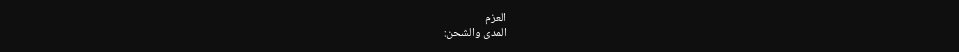العزم
المدى والشحن: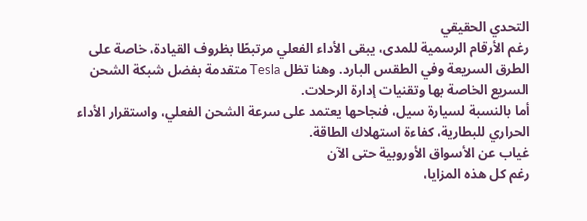التحدي الحقيقي
رغم الأرقام الرسمية للمدى، يبقى الأداء الفعلي مرتبطًا بظروف القيادة، خاصة على الطرق السريعة وفي الطقس البارد. وهنا تظل Tesla متقدمة بفضل شبكة الشحن السريع الخاصة بها وتقنيات إدارة الرحلات.
أما بالنسبة لسيارة سيل، فنجاحها يعتمد على سرعة الشحن الفعلي، واستقرار الأداء الحراري للبطارية، كفاءة استهلاك الطاقة.
غياب عن الأسواق الأوروبية حتى الآن
رغم كل هذه المزايا،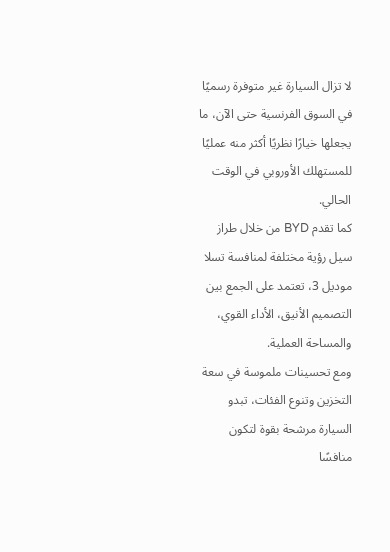لا تزال السيارة غير متوفرة رسميًا في السوق الفرنسية حتى الآن، ما يجعلها خيارًا نظريًا أكثر منه عمليًا للمستهلك الأوروبي في الوقت الحالي.
كما تقدم BYD من خلال طراز سيل رؤية مختلفة لمنافسة تسلا موديل 3، تعتمد على الجمع بين التصميم الأنيق، الأداء القوي، والمساحة العملية.
ومع تحسينات ملموسة في سعة التخزين وتنوع الفئات، تبدو السيارة مرشحة بقوة لتكون منافسًا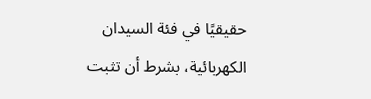حقيقيًا في فئة السيدان الكهربائية، بشرط أن تثبت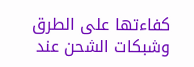كفاءتها على الطرق وشبكات الشحن عند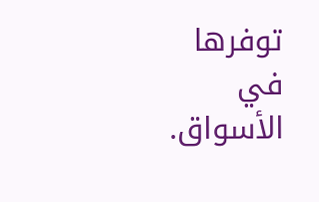توفرها في الأسواق.